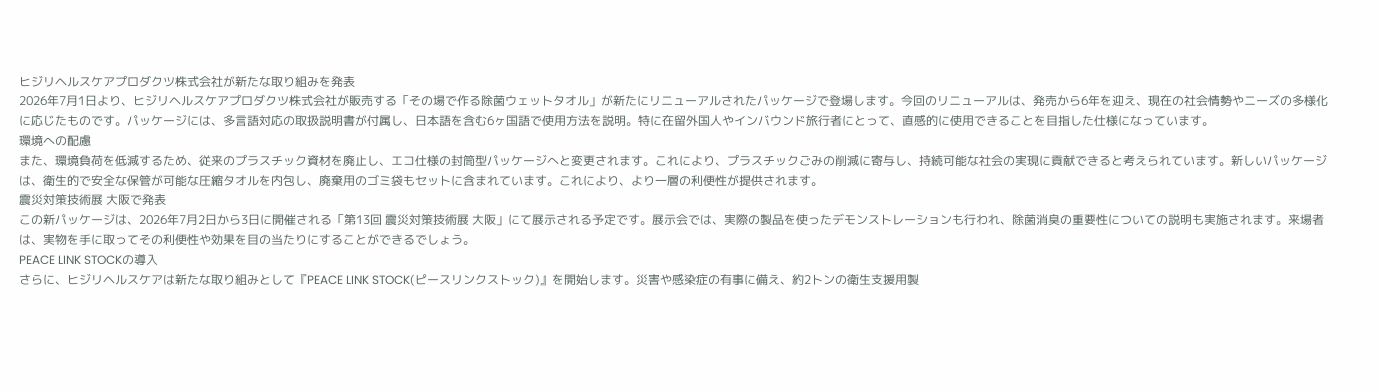ヒジリヘルスケアプロダクツ株式会社が新たな取り組みを発表
2026年7月1日より、ヒジリヘルスケアプロダクツ株式会社が販売する「その場で作る除菌ウェットタオル」が新たにリニューアルされたパッケージで登場します。今回のリニューアルは、発売から6年を迎え、現在の社会情勢やニーズの多様化に応じたものです。パッケージには、多言語対応の取扱説明書が付属し、日本語を含む6ヶ国語で使用方法を説明。特に在留外国人やインバウンド旅行者にとって、直感的に使用できることを目指した仕様になっています。
環境への配慮
また、環境負荷を低減するため、従来のプラスチック資材を廃止し、エコ仕様の封筒型パッケージへと変更されます。これにより、プラスチックごみの削減に寄与し、持続可能な社会の実現に貢献できると考えられています。新しいパッケージは、衛生的で安全な保管が可能な圧縮タオルを内包し、廃棄用のゴミ袋もセットに含まれています。これにより、より一層の利便性が提供されます。
震災対策技術展 大阪で発表
この新パッケージは、2026年7月2日から3日に開催される「第13回 震災対策技術展 大阪」にて展示される予定です。展示会では、実際の製品を使ったデモンストレーションも行われ、除菌消臭の重要性についての説明も実施されます。来場者は、実物を手に取ってその利便性や効果を目の当たりにすることができるでしょう。
PEACE LINK STOCKの導入
さらに、ヒジリヘルスケアは新たな取り組みとして『PEACE LINK STOCK(ピースリンクストック)』を開始します。災害や感染症の有事に備え、約2トンの衛生支援用製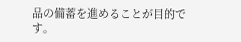品の備蓄を進めることが目的です。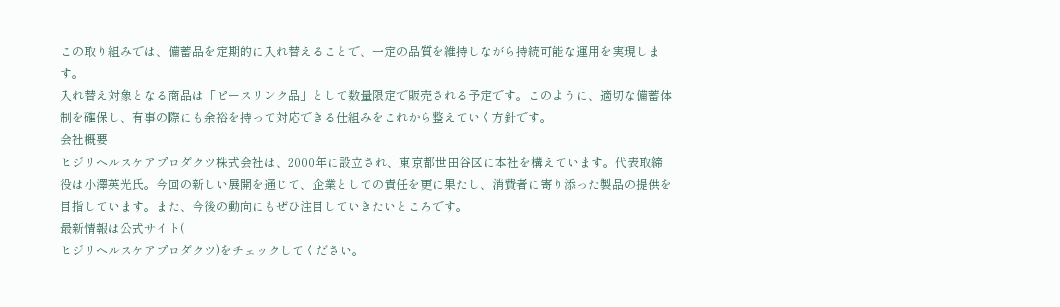この取り組みでは、備蓄品を定期的に入れ替えることで、一定の品質を維持しながら持続可能な運用を実現します。
入れ替え対象となる商品は「ピースリンク品」として数量限定で販売される予定です。このように、適切な備蓄体制を確保し、有事の際にも余裕を持って対応できる仕組みをこれから整えていく方針です。
会社概要
ヒジリヘルスケアプロダクツ株式会社は、2000年に設立され、東京都世田谷区に本社を構えています。代表取締役は小澤英光氏。今回の新しい展開を通じて、企業としての責任を更に果たし、消費者に寄り添った製品の提供を目指しています。また、今後の動向にもぜひ注目していきたいところです。
最新情報は公式サイト(
ヒジリヘルスケアプロダクツ)をチェックしてください。